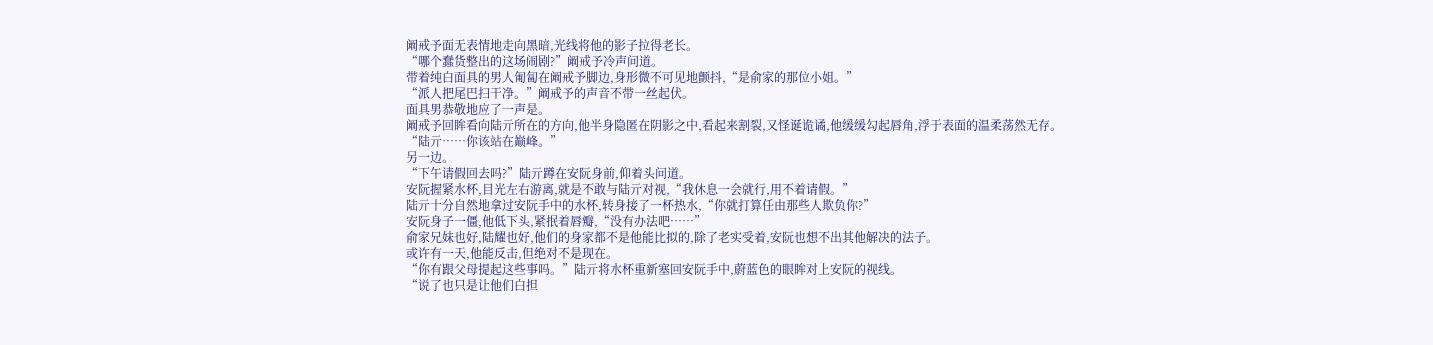阚戒予面无表情地走向黑暗,光线将他的影子拉得老长。
“哪个蠢货整出的这场闹剧?”阚戒予冷声问道。
带着纯白面具的男人匍匐在阚戒予脚边,身形微不可见地颤抖,“是俞家的那位小姐。”
“派人把尾巴扫干净。”阚戒予的声音不带一丝起伏。
面具男恭敬地应了一声是。
阚戒予回眸看向陆亓所在的方向,他半身隐匿在阴影之中,看起来割裂,又怪诞诡谲,他缓缓勾起唇角,浮于表面的温柔荡然无存。
“陆亓……你该站在巅峰。”
另一边。
“下午请假回去吗?”陆亓蹲在安阮身前,仰着头问道。
安阮握紧水杯,目光左右游离,就是不敢与陆亓对视,“我休息一会就行,用不着请假。”
陆亓十分自然地拿过安阮手中的水杯,转身接了一杯热水,“你就打算任由那些人欺负你?”
安阮身子一僵,他低下头,紧抿着唇瓣,“没有办法吧……”
俞家兄妹也好,陆耀也好,他们的身家都不是他能比拟的,除了老实受着,安阮也想不出其他解决的法子。
或许有一天,他能反击,但绝对不是现在。
“你有跟父母提起这些事吗。”陆亓将水杯重新塞回安阮手中,蔚蓝色的眼眸对上安阮的视线。
“说了也只是让他们白担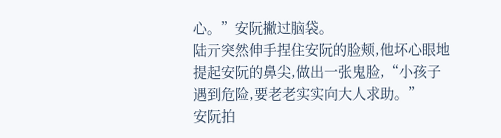心。”安阮撇过脑袋。
陆亓突然伸手捏住安阮的脸颊,他坏心眼地提起安阮的鼻尖,做出一张鬼脸,“小孩子遇到危险,要老老实实向大人求助。”
安阮拍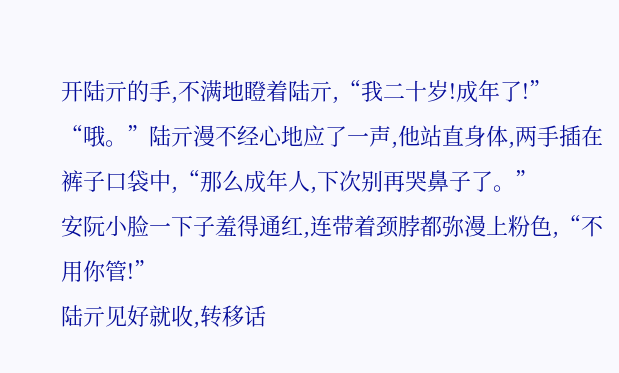开陆亓的手,不满地瞪着陆亓,“我二十岁!成年了!”
“哦。”陆亓漫不经心地应了一声,他站直身体,两手插在裤子口袋中,“那么成年人,下次别再哭鼻子了。”
安阮小脸一下子羞得通红,连带着颈脖都弥漫上粉色,“不用你管!”
陆亓见好就收,转移话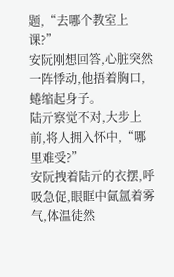题,“去哪个教室上课?”
安阮刚想回答,心脏突然一阵悸动,他捂着胸口,蜷缩起身子。
陆亓察觉不对,大步上前,将人拥入怀中,“哪里难受?”
安阮拽着陆亓的衣摆,呼吸急促,眼眶中氤氲着雾气,体温徒然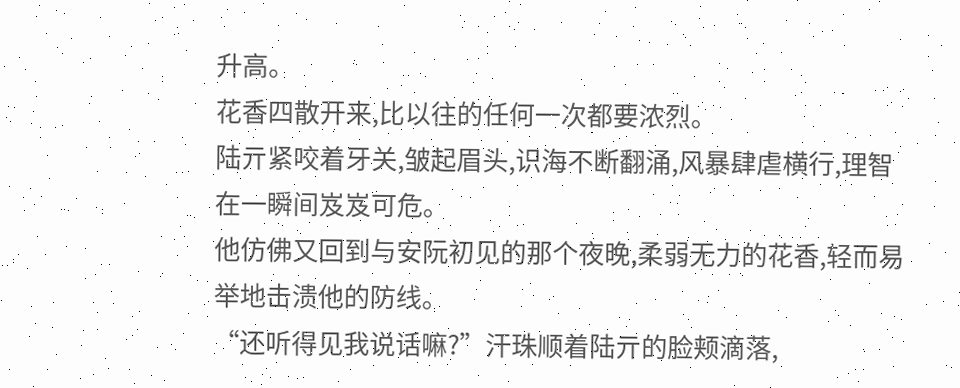升高。
花香四散开来,比以往的任何一次都要浓烈。
陆亓紧咬着牙关,皱起眉头,识海不断翻涌,风暴肆虐横行,理智在一瞬间岌岌可危。
他仿佛又回到与安阮初见的那个夜晚,柔弱无力的花香,轻而易举地击溃他的防线。
“还听得见我说话嘛?”汗珠顺着陆亓的脸颊滴落,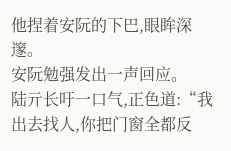他捏着安阮的下巴,眼眸深邃。
安阮勉强发出一声回应。
陆亓长吁一口气,正色道:“我出去找人,你把门窗全都反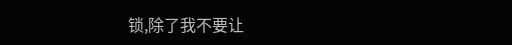锁,除了我不要让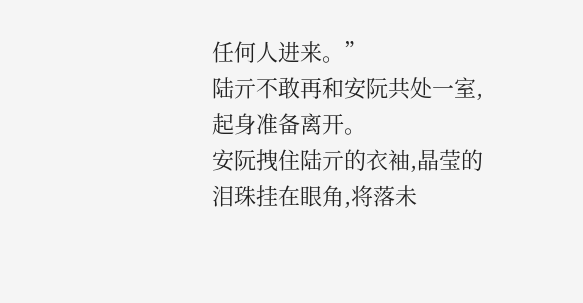任何人进来。”
陆亓不敢再和安阮共处一室,起身准备离开。
安阮拽住陆亓的衣袖,晶莹的泪珠挂在眼角,将落未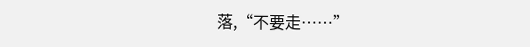落,“不要走……”